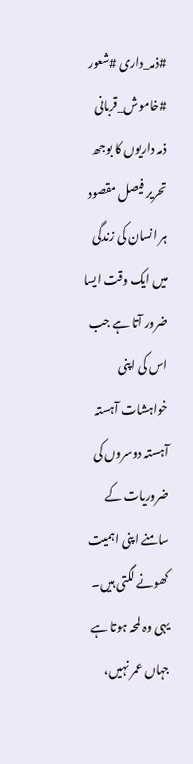#ذمہ_داری #شعور #خاموش_قربانی
ذمہ داریوں کا بوجھ
تحریر فیصل مقصود
ہر انسان کی زندگی میں ایک وقت ایسا ضرور آتا ہے جب اس کی اپنی خواہشات آہستہ آہستہ دوسروں کی ضروریات کے سامنے اپنی اہمیت کھونے لگتی ہیں۔ یہی وہ لمحہ ہوتا ہے جہاں عمر نہیں،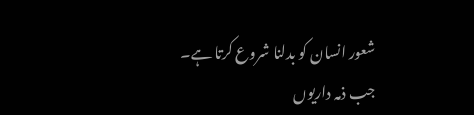شعور انسان کو بدلنا شروع کرتا ہے۔
جب ذمہ داریوں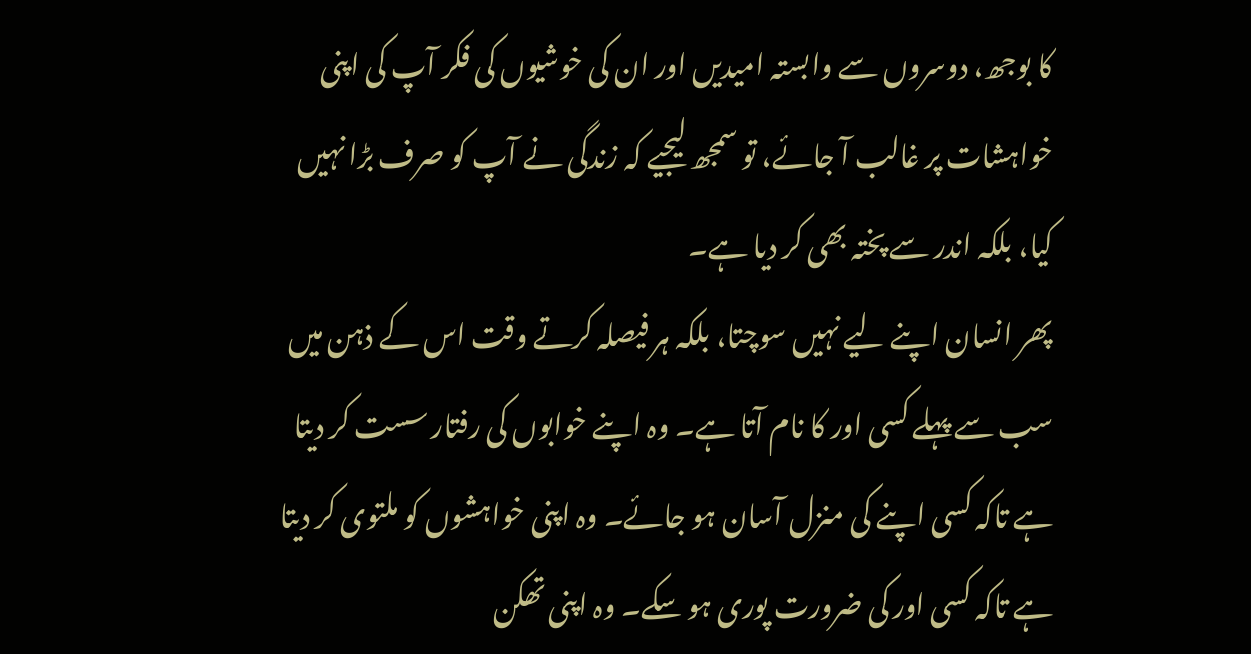کا بوجھ، دوسروں سے وابستہ امیدیں اور ان کی خوشیوں کی فکر آپ کی اپنی خواہشات پر غالب آ جائے، تو سمجھ لیجیے کہ زندگی نے آپ کو صرف بڑا نہیں کیا، بلکہ اندر سے پختہ بھی کر دیا ہے۔
پھر انسان اپنے لیے نہیں سوچتا، بلکہ ہر فیصلہ کرتے وقت اس کے ذہن میں سب سے پہلے کسی اور کا نام آتا ہے۔ وہ اپنے خوابوں کی رفتار سست کر دیتا ہے تاکہ کسی اپنے کی منزل آسان ہو جائے۔ وہ اپنی خواہشوں کو ملتوی کر دیتا ہے تاکہ کسی اور کی ضرورت پوری ہو سکے۔ وہ اپنی تھکن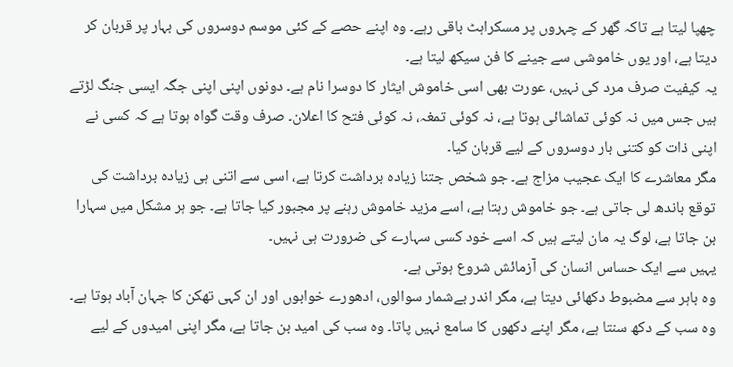چھپا لیتا ہے تاکہ گھر کے چہروں پر مسکراہٹ باقی رہے۔ وہ اپنے حصے کے کئی موسم دوسروں کی بہار پر قربان کر دیتا ہے، اور یوں خاموشی سے جینے کا فن سیکھ لیتا ہے۔
یہ کیفیت صرف مرد کی نہیں، عورت بھی اسی خاموش ایثار کا دوسرا نام ہے۔ دونوں اپنی اپنی جگہ ایسی جنگ لڑتے ہیں جس میں نہ کوئی تماشائی ہوتا ہے، نہ کوئی تمغہ، نہ کوئی فتح کا اعلان۔ صرف وقت گواہ ہوتا ہے کہ کسی نے اپنی ذات کو کتنی بار دوسروں کے لیے قربان کیا۔
مگر معاشرے کا ایک عجیب مزاج ہے۔ جو شخص جتنا زیادہ برداشت کرتا ہے، اسی سے اتنی ہی زیادہ برداشت کی توقع باندھ لی جاتی ہے۔ جو خاموش رہتا ہے، اسے مزید خاموش رہنے پر مجبور کیا جاتا ہے۔ جو ہر مشکل میں سہارا بن جاتا ہے، لوگ یہ مان لیتے ہیں کہ اسے خود کسی سہارے کی ضرورت ہی نہیں۔
یہیں سے ایک حساس انسان کی آزمائش شروع ہوتی ہے۔
وہ باہر سے مضبوط دکھائی دیتا ہے، مگر اندر بےشمار سوالوں، ادھورے خوابوں اور ان کہی تھکن کا جہان آباد ہوتا ہے۔ وہ سب کے دکھ سنتا ہے، مگر اپنے دکھوں کا سامع نہیں پاتا۔ وہ سب کی امید بن جاتا ہے، مگر اپنی امیدوں کے لیے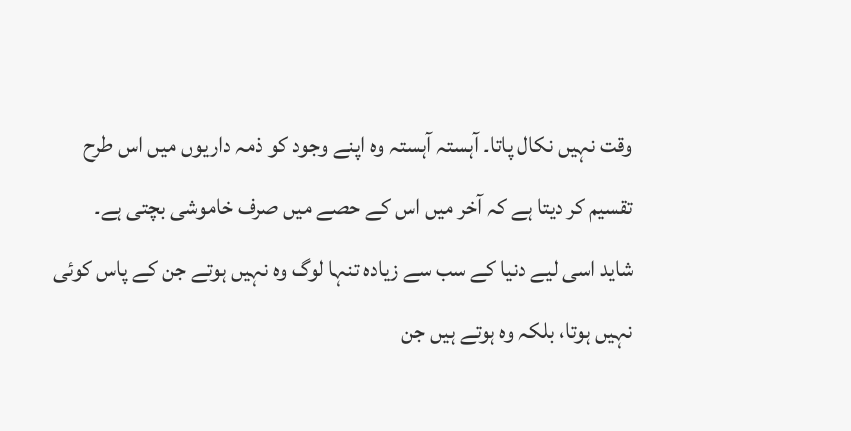وقت نہیں نکال پاتا۔ آہستہ آہستہ وہ اپنے وجود کو ذمہ داریوں میں اس طرح تقسیم کر دیتا ہے کہ آخر میں اس کے حصے میں صرف خاموشی بچتی ہے۔
شاید اسی لیے دنیا کے سب سے زیادہ تنہا لوگ وہ نہیں ہوتے جن کے پاس کوئی نہیں ہوتا، بلکہ وہ ہوتے ہیں جن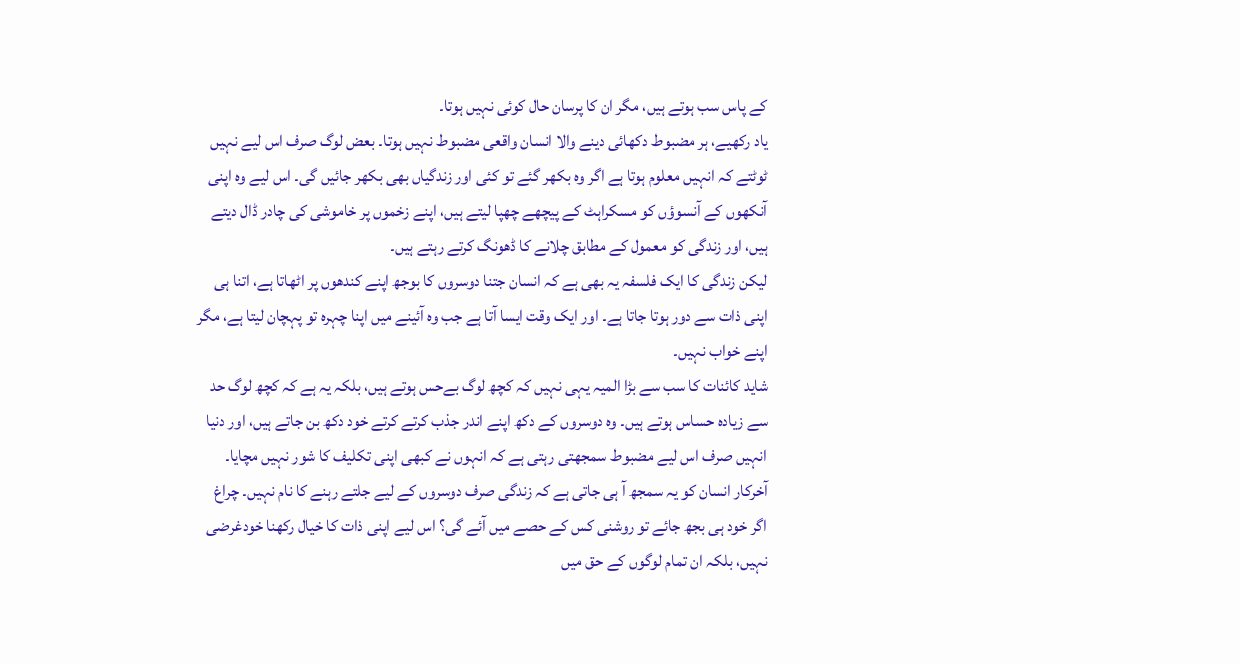کے پاس سب ہوتے ہیں، مگر ان کا پرسان حال کوئی نہیں ہوتا۔
یاد رکھیے، ہر مضبوط دکھائی دینے والا انسان واقعی مضبوط نہیں ہوتا۔ بعض لوگ صرف اس لیے نہیں ٹوٹتے کہ انہیں معلوم ہوتا ہے اگر وہ بکھر گئے تو کئی اور زندگیاں بھی بکھر جائیں گی۔ اس لیے وہ اپنی آنکھوں کے آنسوؤں کو مسکراہٹ کے پیچھے چھپا لیتے ہیں، اپنے زخموں پر خاموشی کی چادر ڈال دیتے ہیں، اور زندگی کو معمول کے مطابق چلانے کا ڈھونگ کرتے رہتے ہیں۔
لیکن زندگی کا ایک فلسفہ یہ بھی ہے کہ انسان جتنا دوسروں کا بوجھ اپنے کندھوں پر اٹھاتا ہے، اتنا ہی اپنی ذات سے دور ہوتا جاتا ہے۔ اور ایک وقت ایسا آتا ہے جب وہ آئینے میں اپنا چہرہ تو پہچان لیتا ہے، مگر اپنے خواب نہیں۔
شاید کائنات کا سب سے بڑا المیہ یہی نہیں کہ کچھ لوگ بےحس ہوتے ہیں، بلکہ یہ ہے کہ کچھ لوگ حد سے زیادہ حساس ہوتے ہیں۔ وہ دوسروں کے دکھ اپنے اندر جذب کرتے کرتے خود دکھ بن جاتے ہیں، اور دنیا انہیں صرف اس لیے مضبوط سمجھتی رہتی ہے کہ انہوں نے کبھی اپنی تکلیف کا شور نہیں مچایا۔
آخرکار انسان کو یہ سمجھ آ ہی جاتی ہے کہ زندگی صرف دوسروں کے لیے جلتے رہنے کا نام نہیں۔ چراغ اگر خود ہی بجھ جائے تو روشنی کس کے حصے میں آئے گی؟ اس لیے اپنی ذات کا خیال رکھنا خودغرضی نہیں، بلکہ ان تمام لوگوں کے حق میں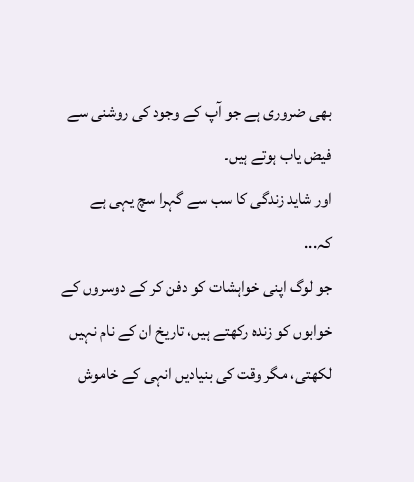بھی ضروری ہے جو آپ کے وجود کی روشنی سے فیض یاب ہوتے ہیں۔
اور شاید زندگی کا سب سے گہرا سچ یہی ہے کہ...
جو لوگ اپنی خواہشات کو دفن کر کے دوسروں کے خوابوں کو زندہ رکھتے ہیں، تاریخ ان کے نام نہیں لکھتی، مگر وقت کی بنیادیں انہی کے خاموش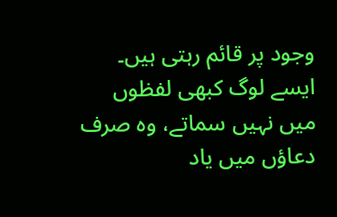وجود پر قائم رہتی ہیں۔ ایسے لوگ کبھی لفظوں میں نہیں سماتے، وہ صرف دعاؤں میں یاد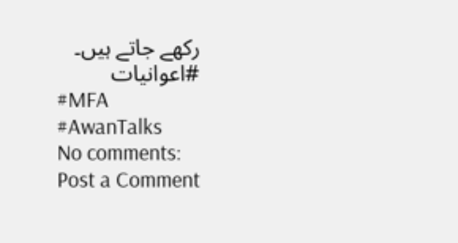رکھے جاتے ہیں۔
#اعوانیات
#MFA
#AwanTalks
No comments:
Post a Comment